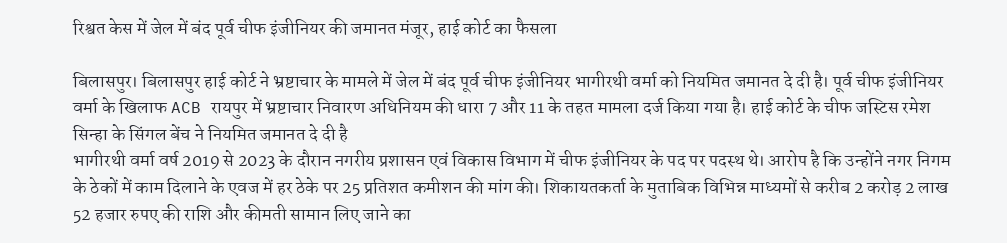रिश्वत केस में जेल में बंद पूर्व चीफ इंजीनियर की जमानत मंजूर, हाई कोर्ट का फैसला

बिलासपुर। बिलासपुर हाई कोर्ट ने भ्रष्टाचार के मामले में जेल में बंद पूर्व चीफ इंजीनियर भागीरथी वर्मा को नियमित जमानत दे दी है। पूर्व चीफ इंजीनियर वर्मा के खिलाफ ACB रायपुर में भ्रष्टाचार निवारण अधिनियम की धारा 7 और 11 के तहत मामला दर्ज किया गया है। हाई कोर्ट के चीफ जस्टिस रमेश सिन्हा के सिंगल बेंच ने नियमित जमानत दे दी है
भागीरथी वर्मा वर्ष 2019 से 2023 के दौरान नगरीय प्रशासन एवं विकास विभाग में चीफ इंजीनियर के पद पर पदस्थ थे। आरोप है कि उन्होंने नगर निगम के ठेकों में काम दिलाने के एवज में हर ठेके पर 25 प्रतिशत कमीशन की मांग की। शिकायतकर्ता के मुताबिक विभिन्न माध्यमों से करीब 2 करोड़ 2 लाख 52 हजार रुपए की राशि और कीमती सामान लिए जाने का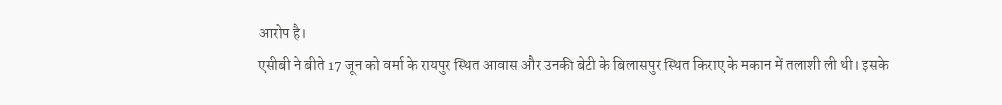आरोप है।
एसीबी ने बीते 17 जून को वर्मा के रायपुर स्थित आवास और उनकी बेटी के बिलासपुर स्थित किराए के मकान में तलाशी ली थी। इसके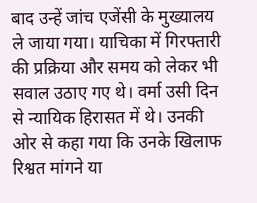बाद उन्हें जांच एजेंसी के मुख्यालय ले जाया गया। याचिका में गिरफ्तारी की प्रक्रिया और समय को लेकर भी सवाल उठाए गए थे। वर्मा उसी दिन से न्यायिक हिरासत में थे। उनकी ओर से कहा गया कि उनके खिलाफ रिश्वत मांगने या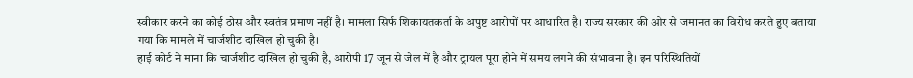स्वीकार करने का कोई ठोस और स्वतंत्र प्रमाण नहीं है। मामला सिर्फ शिकायतकर्ता के अपुष्ट आरोपों पर आधारित है। राज्य सरकार की ओर से जमानत का विरोध करते हुए बताया गया कि मामले में चार्जशीट दाखिल हो चुकी है।
हाई कोर्ट ने माना कि चार्जशीट दाखिल हो चुकी है, आरोपी 17 जून से जेल में है और ट्रायल पूरा होने में समय लगने की संभावना है। इन परिस्थितियों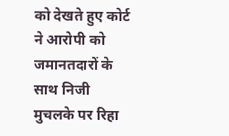को देखते हुए कोर्ट ने आरोपी को जमानतदारों के साथ निजी मुचलके पर रिहा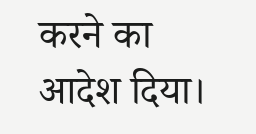करने का आदेश दिया।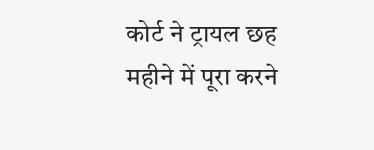कोर्ट ने ट्रायल छह महीने में पूरा करने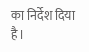का निर्देश दिया है।